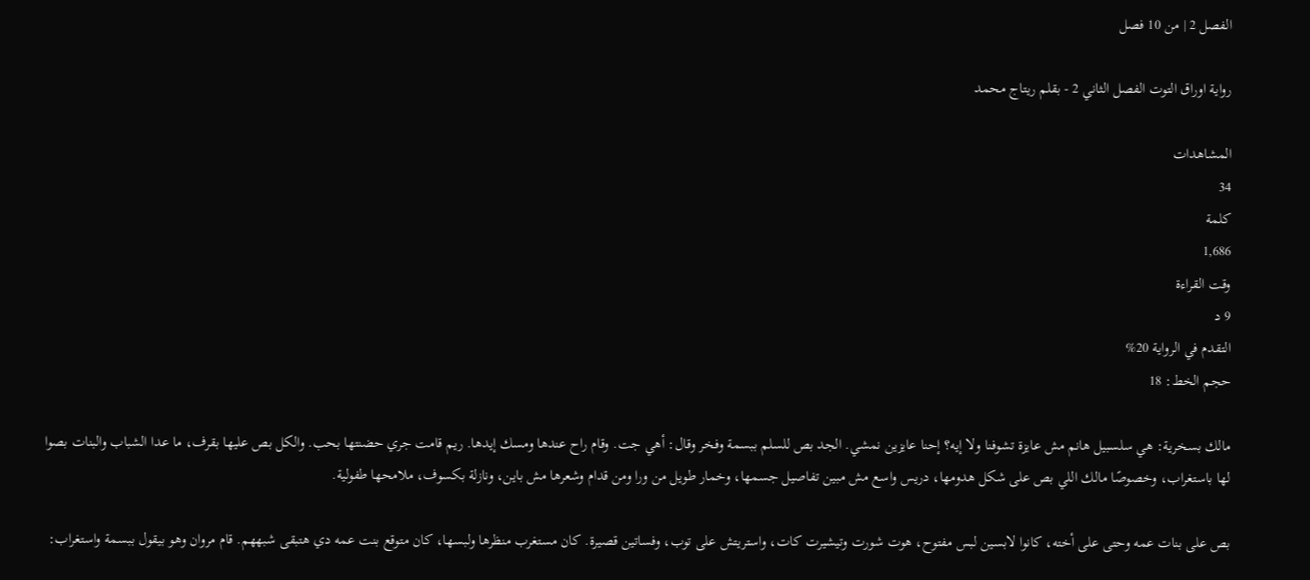الفصل 2 | من 10 فصل

رواية اوراق التوت الفصل الثاني 2 - بقلم ريتاج محمد

المشاهدات
34
كلمة
1,686
وقت القراءة
9 د
التقدم في الرواية 20%
حجم الخط: 18

مالك بسخرية: هي سلسبيل هانم مش عايزة تشوفنا ولا إيه؟ إحنا عايزين نمشي. الجد بص للسلم ببسمة وفخر وقال: أهي جت. وقام راح عندها ومسك إيدها. ريم قامت جري حضنتها بحب. والكل بص عليها بقرف، ما عدا الشباب والبنات بصوا لها باستغراب، وخصوصًا مالك اللي بص على شكل هدومها، دريس واسع مش مبين تفاصيل جسمها، وخمار طويل من ورا ومن قدام وشعرها مش باين، ونازلة بكسوف، ملامحها طفولية.

بص على بنات عمه وحتى على أخته، كانوا لابسين لبس مفتوح، هوت شورت وتيشيرت كات، واستريتش على توب، وفساتين قصيرة. كان مستغرب منظرها ولبسها، كان متوقع بنت عمه دي هتبقى شبههم. قام مروان وهو بيقول ببسمة واستغراب: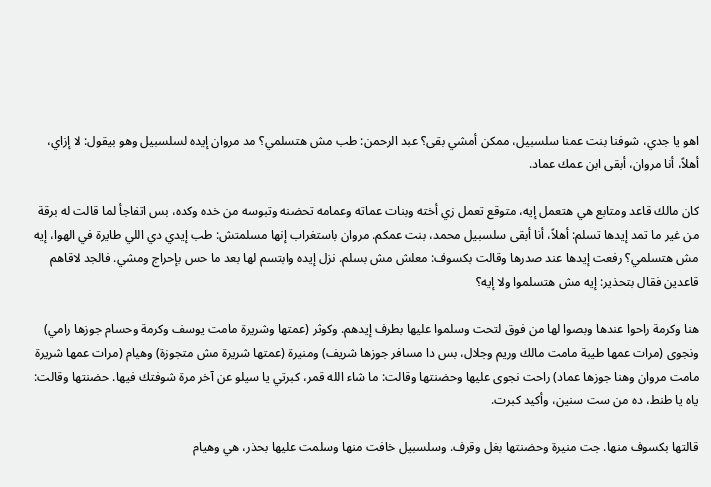اهو يا جدي، شوفنا بنت عمنا سلسبيل، ممكن أمشي بقى؟ عبد الرحمن: طب مش هتسلمي؟ مد مروان إيده لسلسبيل وهو بيقول: لا إزاي، أهلاً، أنا مروان، أبقى ابن عمك عماد.

كان مالك قاعد ومتابع هي هتعمل إيه، متوقع تعمل زي أخته وبنات عماته وعمامه تحضنه وتبوسه من خده وكده، بس اتفاجأ لما قالت له برقة من غير ما تمد إيدها تسلم: أهلاً، أنا أبقى سلسبيل محمد، بنت عمكم. مروان باستغراب إنها مسلمتش: طب إيدي دي اللي طايرة في الهوا، إيه مش هتسلمي؟ رفعت إيدها عند صدرها وقالت بكسوف: معلش مش بسلم. نزل إيده وابتسم لها بعد ما حس بإحراج ومشي. فالجد لاقاهم قاعدين فقال بتحذير: إيه مش هتسلموا ولا إيه؟

هنا وكرمة راحوا عندها وبصوا لها من فوق لتحت وسلموا عليها بطرف إيدهم. وكوثر (عمتها وشريرة مامت يوسف وكرمة وحسام جوزها رامي) ونجوى (مرات عمها طيبة مامت مالك وريم وجلال، بس دا مسافر جوزها شريف) ومنيرة (عمتها شريرة مش متجوزة) وهيام (مرات عمها شريرة مامت مروان وهنا جوزها عماد) راحت نجوى عليها وحضنتها وقالت: ما شاء الله قمر، كبرتي يا سيلو عن آخر مرة شوفتك فيها. حضنتها وقالت: ياه يا طنط، ده من ست سنين، وأكيد كبرت.

قالتها بكسوف منها. جت منيرة وحضنتها بغل وقرف. وسلسبيل خافت منها وسلمت عليها بحذر، هي وهيام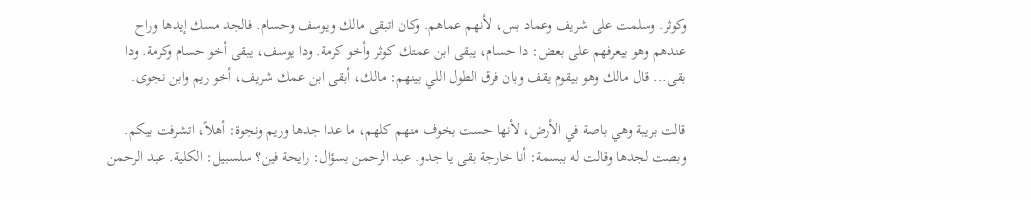وكوثر. وسلمت على شريف وعماد بس، لأنهم عماهم. وكان اتبقى مالك ويوسف وحسام. فالجد مسك إيدها وراح عندهم وهو بيعرفهم على بعض: دا حسام، يبقى ابن عمتك كوثر وأخو كرمة. ودا يوسف، يبقى أخو حسام وكرمة. ودا بقى... قال مالك وهو بيقوم يقف وبان فرق الطول اللي بينهم: مالك، أبقى ابن عمك شريف، أخو ريم وابن نجوى.

قالت بريبة وهي باصة في الأرض، لأنها حست بخوف منهم كلهم، ما عدا جدها وريم ونجوة: أهلاً، اتشرفت بيكم. وبصت لجدها وقالت له ببسمة: أنا خارجة بقى يا جدو. عبد الرحمن بسؤال: رايحة فين؟ سلسبيل: الكلية. عبد الرحمن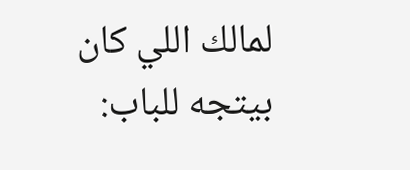لمالك اللي كان بيتجه للباب: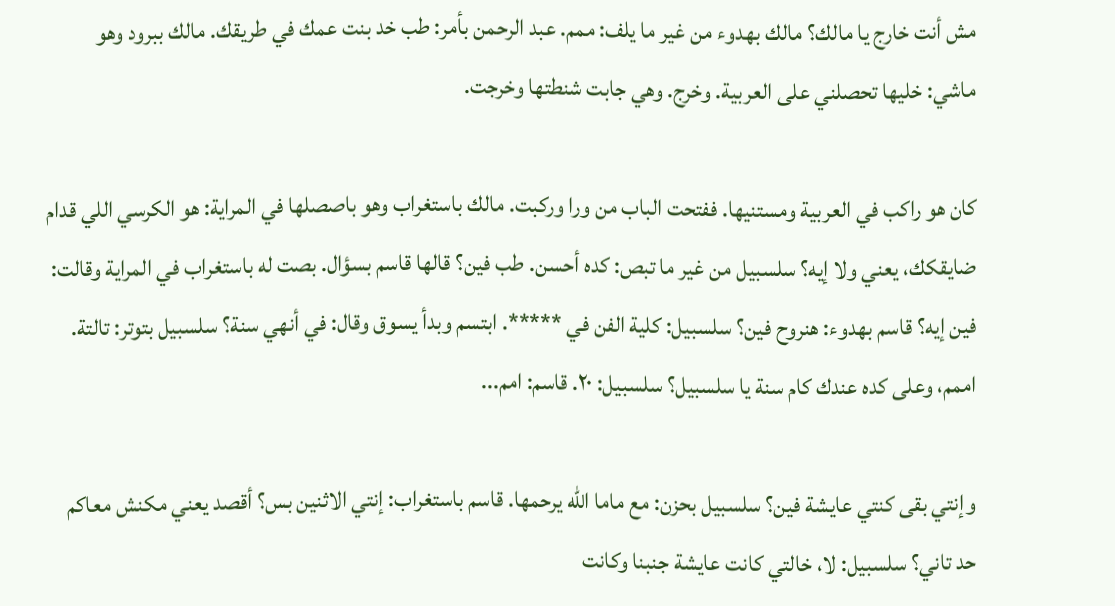مش أنت خارج يا مالك؟ مالك بهدوء من غير ما يلف: ممم. عبد الرحمن بأمر: طب خد بنت عمك في طريقك. مالك ببرود وهو ماشي: خليها تحصلني على العربية. وخرج. وهي جابت شنطتها وخرجت.

كان هو راكب في العربية ومستنيها. ففتحت الباب من ورا وركبت. مالك باستغراب وهو باصصلها في المراية: هو الكرسي اللي قدام ضايقكك، يعني ولا إيه؟ سلسبيل من غير ما تبص: كده أحسن. طب فين؟ قالها قاسم بسؤال. بصت له باستغراب في المراية وقالت: فين إيه؟ قاسم بهدوء: هنروح فين؟ سلسبيل: كلية الفن في *****. ابتسم وبدأ يسوق وقال: في أنهي سنة؟ سلسبيل بتوتر: تالتة. اممم، وعلى كده عندك كام سنة يا سلسبيل؟ سلسبيل: ٢٠. قاسم: امم...

وإنتي بقى كنتي عايشة فين؟ سلسبيل بحزن: مع ماما الله يرحمها. قاسم باستغراب: إنتي الاثنين بس؟ أقصد يعني مكنش معاكم حد تاني؟ سلسبيل: لا، خالتي كانت عايشة جنبنا وكانت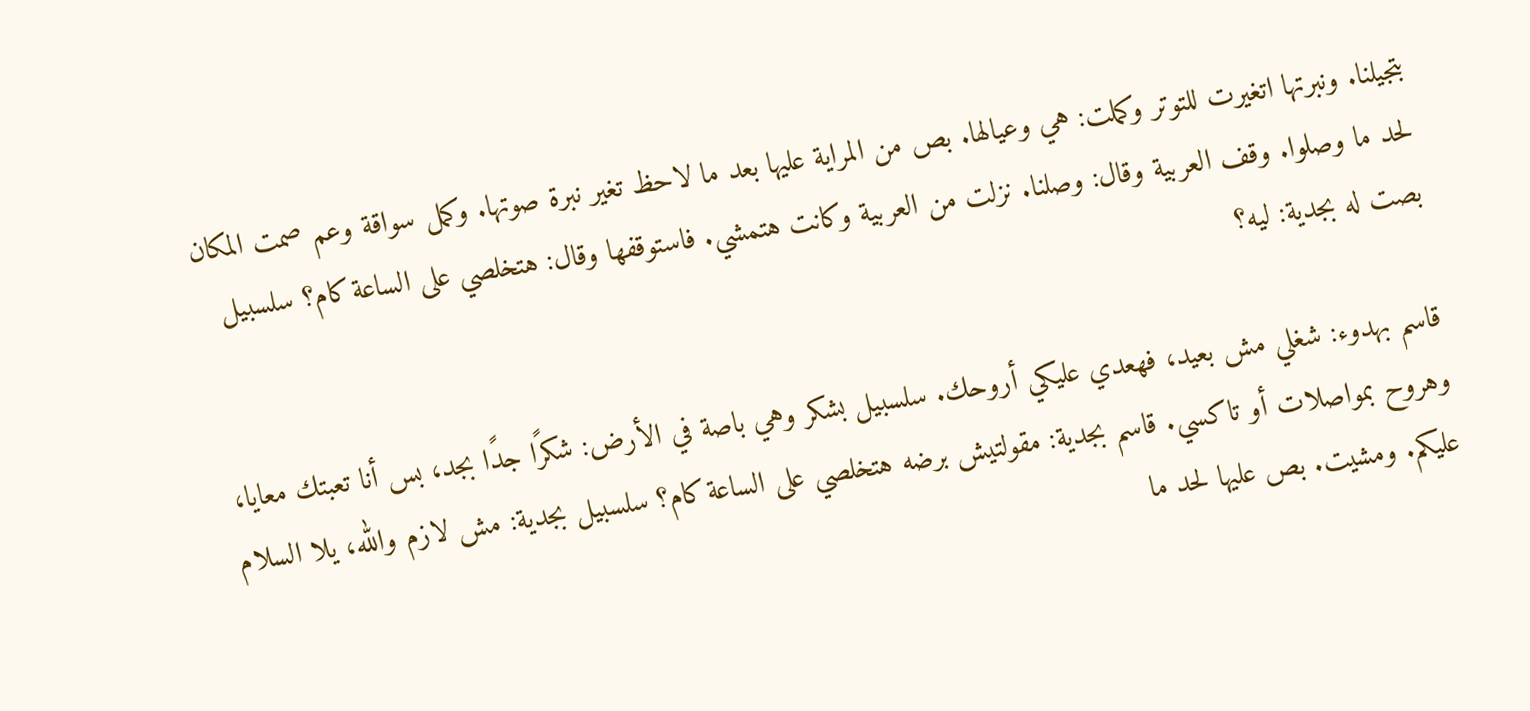بتجيلنا. ونبرتها اتغيرت للتوتر وكملت: هي وعيالها. بص من المراية عليها بعد ما لاحظ تغير نبرة صوتها. وكمل سواقة وعم صمت المكان لحد ما وصلوا. وقف العربية وقال: وصلنا. نزلت من العربية وكانت هتمشي. فاستوقفها وقال: هتخلصي على الساعة كام؟ سلسبيل بصت له بجدية: ليه؟

قاسم بهدوء: شغلي مش بعيد، فهعدي عليكي أروحك. سلسبيل بشكر وهي باصة في الأرض: شكرًا جدًا بجد، بس أنا تعبتك معايا، وهروح بمواصلات أو تاكسي. قاسم بجدية: مقولتيش برضه هتخلصي على الساعة كام؟ سلسبيل بجدية: مش لازم والله، يلا السلام عليكم. ومشيت. بص عليها لحد ما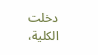دخلت الكلية،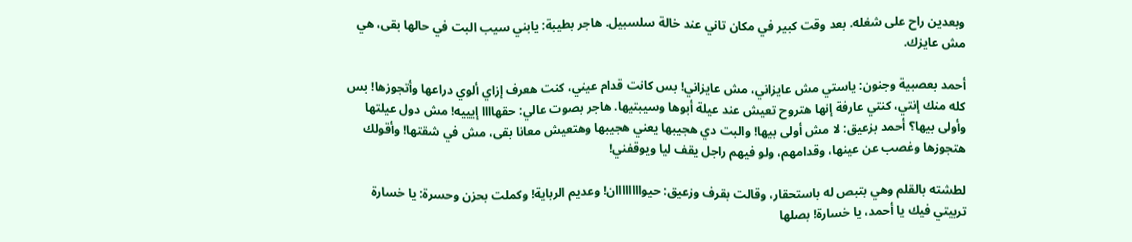وبعدين راح على شغله. بعد وقت كبير في مكان تاني عند خالة سلسبيل. هاجر بطيبة: يابني سيب البت في حالها بقى، هي مش عايزك.

أحمد بعصبية وجنون: ياستي مش عايزاني، مش عايزاني! بس كانت قدام عيني، كنت هعرف إزاي ألوي دراعها وأتجوزها! بس كله منك إنتي، كنتي عارفة إنها هتروح تعيش عند عيلة أبوها وسيبتيها. هاجر بصوت عالي: حقهاااا إيييه! مش دول عيلتها وأولى بيها؟ أحمد بزعيق: لا مش أولى بيها! والبت دي هجيبها يعني هجيبها وهتعيش معانا بقى، مش في شقتها! وأقولك هتجوزها وغصب عن عينها، وقدامهم، ولو فيهم راجل يقف ليا ويوقفني!

لطشته بالقلم وهي بتبص له باستحقار، وقالت بقرف وزعيق: حيواااااااان! وعديم الرباية! وكملت بحزن وحسرة: يا خسارة تربيتي فيك يا أحمد، يا خسارة! بصلها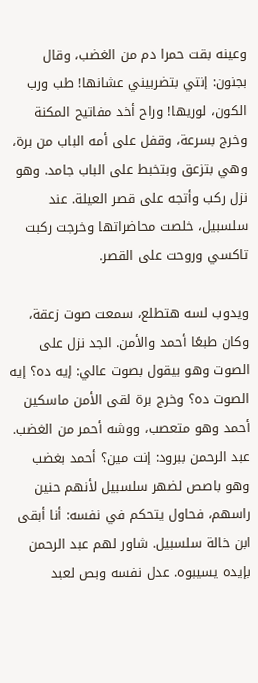وعينه بقت حمرا دم من الغضب، وقال بجنون: إنتي بتضربيني عشانها! طب ورب الكون، لوريها! وراح أخد مفاتيح المكنة وخرج بسرعة، وقفل على أمه الباب من برة، وهي بتزعق وبتخبط على الباب جامد. وهو نزل ركب وأتجه على قصر العيلة. عند سلسبيل، خلصت محاضراتها وخرجت ركبت تاكسي وروحت على القصر.

ويدوب لسه هتطلع، سمعت صوت زعقة، وكان طبعًا أحمد والأمن. الجد نزل على الصوت وهو بيقول بصوت عالي: إيه ده؟ إيه الصوت ده؟ وخرج برة لقى الأمن ماسكين أحمد وهو متعصب، ووشه أحمر من الغضب. عبد الرحمن ببرود: إنت مين؟ أحمد بغضب وهو باصص لضهر سلسبيل لأنهم حنين راسهم، فحاول يتحكم في نفسه: أنا أبقى ابن خالة سلسبيل. شاور لهم عبد الرحمن بإيده يسيبوه. عدل نفسه وبص لعبد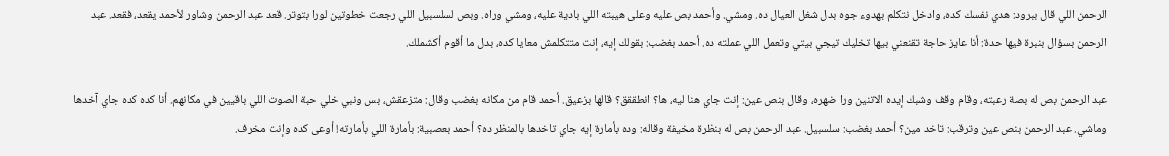الرحمن اللي قال ببرود: هدي نفسك كده، وادخل نتكلم بهدوء جوه بدل شغل العيال ده. ومشي. وأحمد بص عليه وعلى هيبته اللي بادية عليه، ومشي وراه. وبص لسلسبيل اللي رجعت خطوتين لورا بتوتر. قعد عبد الرحمن وشاور لأحمد يقعد، فقعد. عبد الرحمن بسؤال بنبرة فيها حدة: أنا عايز حاجة تقنعني بيها تخليك تيجي بيتي وتعمل اللي عملته ده. أحمد بغضب: بقولك إيه، إنت متتكلمش معايا كده، بدل ما أقوم أكشملك.

عبد الرحمن بص له بصة رعبته، وقام وقف وشبك إيده الاتنين ورا ضهره، وقال بنص عين: إنت جاي هنا ليه، ها؟ انطققق؟ قالها بزعيق. أحمد قام من مكانه بغضب وقال: متزعقش، بس ونبي خلي حبة الصوت اللي باقيين في مكانهم. أنا كده كده جاي آخدها وماشي. عبد الرحمن بنص عين وترقب: تاخد مين؟ أحمد بغضب: سلسبيل. عبد الرحمن بص له بنظرة مخيفة وقاله: وده بأمارة إيه جاي تاخدها بالمنظر ده؟ أحمد بعصبية: بأمارة اللي بأمارته! أوعى كده وإنت مخرف.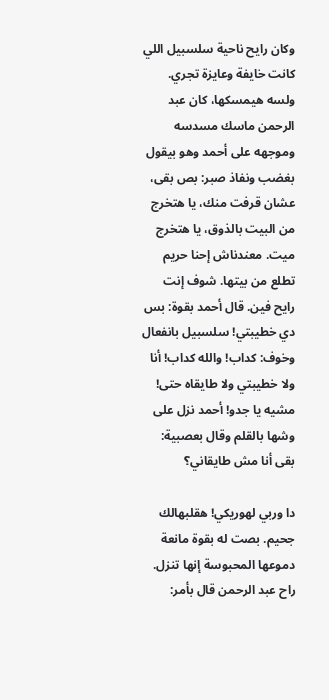وكان رايح ناحية سلسبيل اللي كانت خايفة وعايزة تجري. ولسه هيمسكها، كان عبد الرحمن ماسك مسدسه وموجهه على أحمد وهو بيقول بغضب ونفاذ صبر: بص بقى، عشان قرفت منك، يا هتخرج من البيت بالذوق، يا هتخرج ميت. معندناش إحنا حريم تطلع من بيتها. شوف إنت رايح فين. قال أحمد بقوة: بس دي خطيبتي! سلسبيل بانفعال وخوف: كداب! والله كداب! أنا ولا خطيبتي ولا طايقاه حتى! مشيه يا جدو! أحمد نزل على وشها بالقلم وقال بعصبية: بقى أنا مش طايقاني؟

دا وربي لهوريكي! هقلبهالك جحيم. بصت له بقوة مانعة دموعها المحبوسة إنها تنزل. راح عبد الرحمن قال بأمر: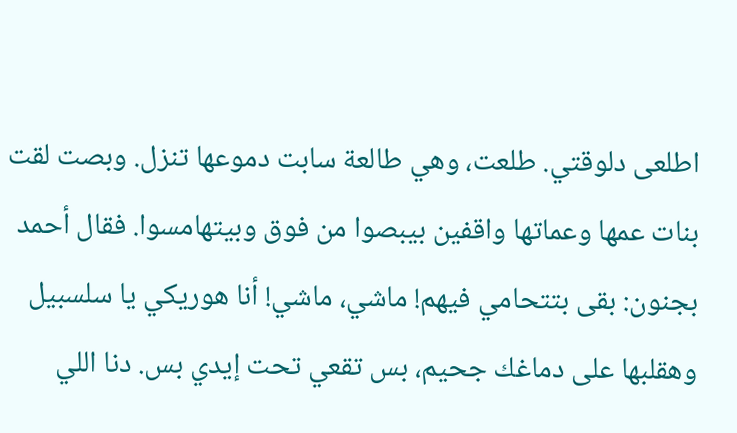اطلعى دلوقتي. طلعت، وهي طالعة سابت دموعها تنزل. وبصت لقت بنات عمها وعماتها واقفين بيبصوا من فوق وبيتهامسوا. فقال أحمد بجنون: بقى بتتحامي فيهم! ماشي، ماشي! أنا هوريكي يا سلسبيل وهقلبها على دماغك جحيم، بس تقعي تحت إيدي بس. دنا اللي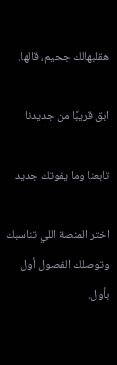هقلبهالك جحيم، قالها.

ابق قريبًا من جديدنا

تابعنا وما يفوتك جديد

اختر المنصة اللي تناسبك وتوصلك الفصول أول بأول.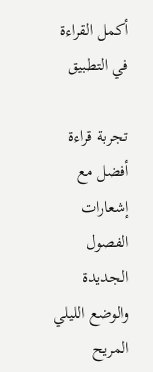أكمل القراءة في التطبيق

تجربة قراءة أفضل مع إشعارات الفصول الجديدة والوضع الليلي المريح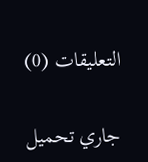التعليقات (0)

جاري تحميل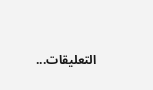التعليقات...